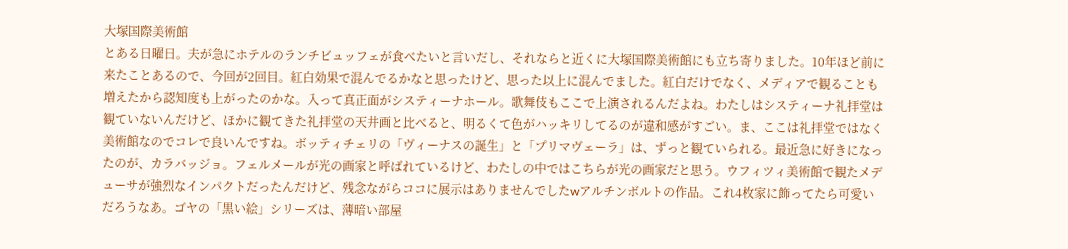大塚国際美術館
とある日曜日。夫が急にホテルのランチビュッフェが食べたいと言いだし、それならと近くに大塚国際美術館にも立ち寄りました。10年ほど前に来たことあるので、今回が2回目。紅白効果で混んでるかなと思ったけど、思った以上に混んでました。紅白だけでなく、メディアで観ることも増えたから認知度も上がったのかな。入って真正面がシスティーナホール。歌舞伎もここで上演されるんだよね。わたしはシスティーナ礼拝堂は観ていないんだけど、ほかに観てきた礼拝堂の天井画と比べると、明るくて色がハッキリしてるのが違和感がすごい。ま、ここは礼拝堂ではなく美術館なのでコレで良いんですね。ボッティチェリの「ヴィーナスの誕生」と「プリマヴェーラ」は、ずっと観ていられる。最近急に好きになったのが、カラバッジョ。フェルメールが光の画家と呼ばれているけど、わたしの中ではこちらが光の画家だと思う。ウフィツィ美術館で観たメデューサが強烈なインパクトだったんだけど、残念ながらココに展示はありませんでしたwアルチンボルトの作品。これ4枚家に飾ってたら可愛いだろうなあ。ゴヤの「黒い絵」シリーズは、薄暗い部屋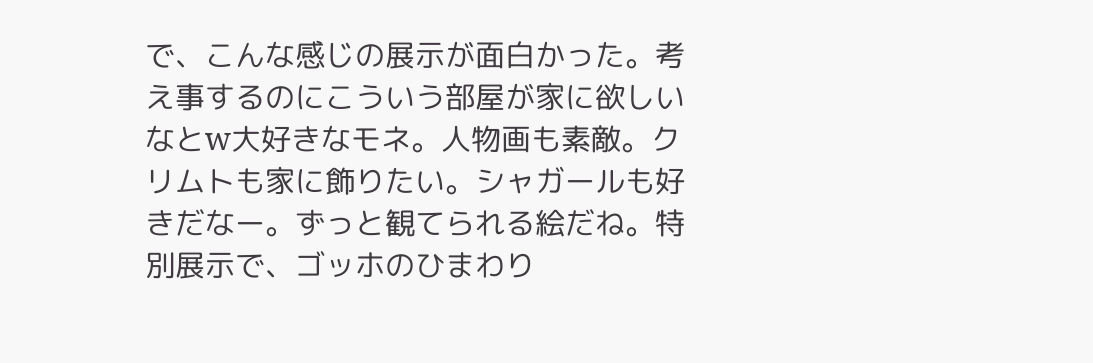で、こんな感じの展示が面白かった。考え事するのにこういう部屋が家に欲しいなとw大好きなモネ。人物画も素敵。クリムトも家に飾りたい。シャガールも好きだなー。ずっと観てられる絵だね。特別展示で、ゴッホのひまわり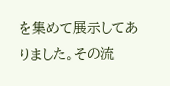を集めて展示してありました。その流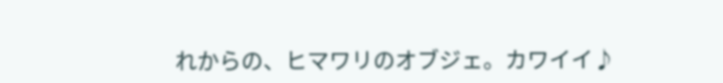れからの、ヒマワリのオブジェ。カワイイ♪